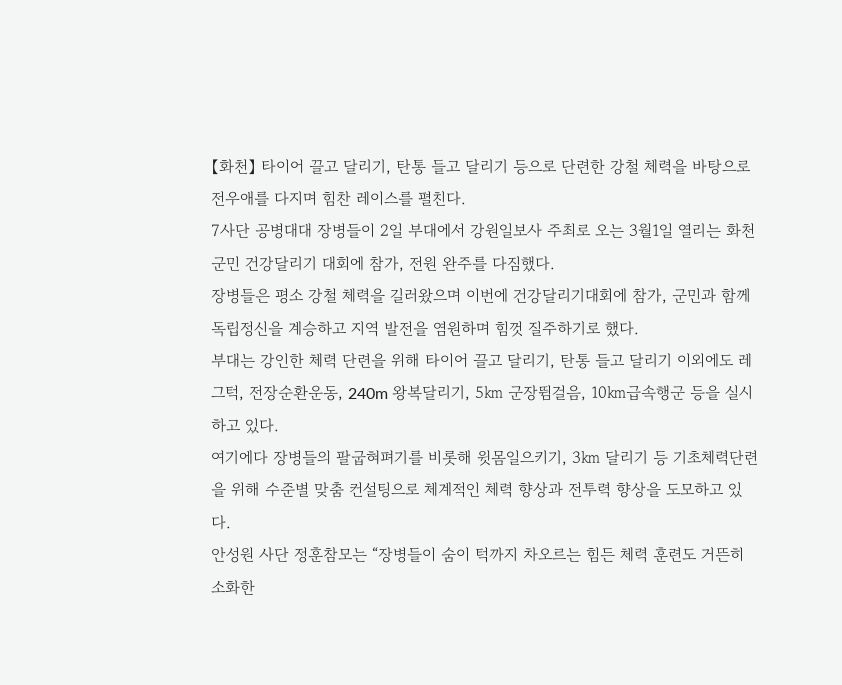【화천】 타이어 끌고 달리기, 탄통 들고 달리기 등으로 단련한 강철 체력을 바탕으로 전우애를 다지며 힘찬 레이스를 펼친다.
7사단 공병대대 장병들이 2일 부대에서 강원일보사 주최로 오는 3월1일 열리는 화천군민 건강달리기 대회에 참가, 전원 완주를 다짐했다.
장병들은 평소 강철 체력을 길러왔으며 이번에 건강달리기대회에 참가, 군민과 함께 독립정신을 계승하고 지역 발전을 염원하며 힘껏 질주하기로 했다.
부대는 강인한 체력 단련을 위해 타이어 끌고 달리기, 탄통 들고 달리기 이외에도 레그턱, 전장순환운동, 240m 왕복달리기, 5㎞ 군장뜀걸음, 10㎞급속행군 등을 실시하고 있다.
여기에다 장병들의 팔굽혀펴기를 비롯해 윗몸일으키기, 3㎞ 달리기 등 기초체력단련을 위해 수준별 맞춤 컨설팅으로 체계적인 체력 향상과 전투력 향상을 도모하고 있다.
안성원 사단 정훈참모는 “장병들이 숨이 턱까지 차오르는 힘든 체력 훈련도 거뜬히 소화한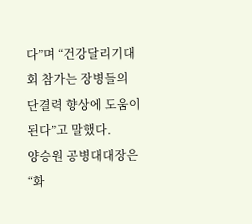다”며 “건강달리기대회 참가는 장병들의 단결력 향상에 도움이 된다”고 말했다.
양승원 공병대대장은 “화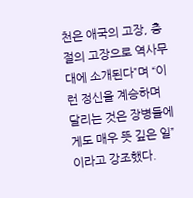천은 애국의 고장, 충절의 고장으로 역사무대에 소개된다”며 “이런 정신을 계승하며 달리는 것은 장병들에게도 매우 뜻 깊은 일”이라고 강조했다.